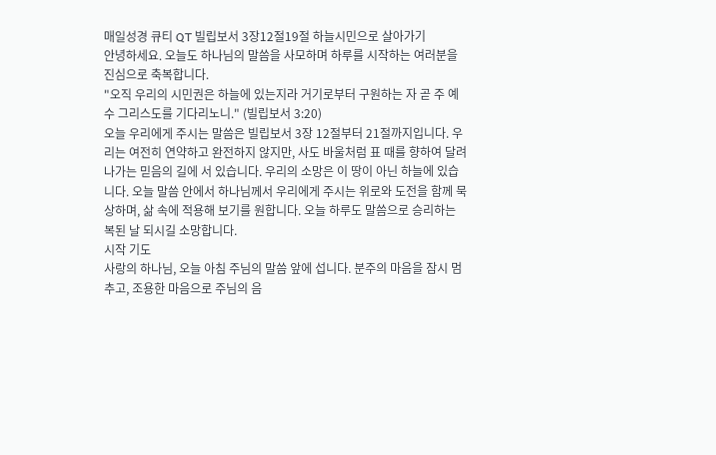매일성경 큐티 QT 빌립보서 3장12절19절 하늘시민으로 살아가기
안녕하세요. 오늘도 하나님의 말씀을 사모하며 하루를 시작하는 여러분을 진심으로 축복합니다.
"오직 우리의 시민권은 하늘에 있는지라 거기로부터 구원하는 자 곧 주 예수 그리스도를 기다리노니." (빌립보서 3:20)
오늘 우리에게 주시는 말씀은 빌립보서 3장 12절부터 21절까지입니다. 우리는 여전히 연약하고 완전하지 않지만, 사도 바울처럼 표 때를 향하여 달려나가는 믿음의 길에 서 있습니다. 우리의 소망은 이 땅이 아닌 하늘에 있습니다. 오늘 말씀 안에서 하나님께서 우리에게 주시는 위로와 도전을 함께 묵상하며, 삶 속에 적용해 보기를 원합니다. 오늘 하루도 말씀으로 승리하는 복된 날 되시길 소망합니다.
시작 기도
사랑의 하나님, 오늘 아침 주님의 말씀 앞에 섭니다. 분주의 마음을 잠시 멈추고, 조용한 마음으로 주님의 음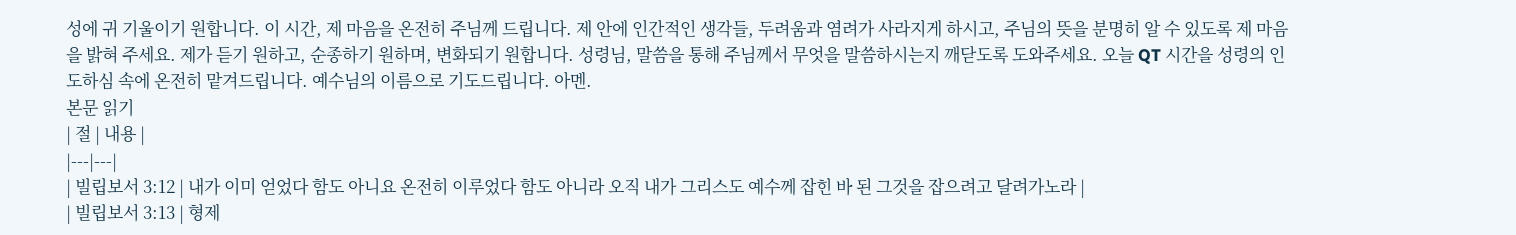성에 귀 기울이기 원합니다. 이 시간, 제 마음을 온전히 주님께 드립니다. 제 안에 인간적인 생각들, 두려움과 염려가 사라지게 하시고, 주님의 뜻을 분명히 알 수 있도록 제 마음을 밝혀 주세요. 제가 듣기 원하고, 순종하기 원하며, 변화되기 원합니다. 성령님, 말씀을 통해 주님께서 무엇을 말씀하시는지 깨닫도록 도와주세요. 오늘 QT 시간을 성령의 인도하심 속에 온전히 맡겨드립니다. 예수님의 이름으로 기도드립니다. 아멘.
본문 읽기
| 절 | 내용 |
|---|---|
| 빌립보서 3:12 | 내가 이미 얻었다 함도 아니요 온전히 이루었다 함도 아니라 오직 내가 그리스도 예수께 잡힌 바 된 그것을 잡으려고 달려가노라 |
| 빌립보서 3:13 | 형제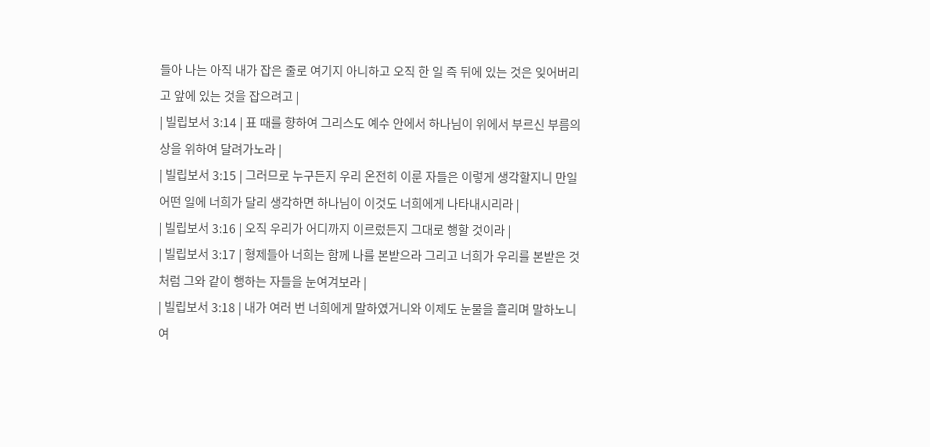들아 나는 아직 내가 잡은 줄로 여기지 아니하고 오직 한 일 즉 뒤에 있는 것은 잊어버리고 앞에 있는 것을 잡으려고 |
| 빌립보서 3:14 | 표 때를 향하여 그리스도 예수 안에서 하나님이 위에서 부르신 부름의 상을 위하여 달려가노라 |
| 빌립보서 3:15 | 그러므로 누구든지 우리 온전히 이룬 자들은 이렇게 생각할지니 만일 어떤 일에 너희가 달리 생각하면 하나님이 이것도 너희에게 나타내시리라 |
| 빌립보서 3:16 | 오직 우리가 어디까지 이르렀든지 그대로 행할 것이라 |
| 빌립보서 3:17 | 형제들아 너희는 함께 나를 본받으라 그리고 너희가 우리를 본받은 것처럼 그와 같이 행하는 자들을 눈여겨보라 |
| 빌립보서 3:18 | 내가 여러 번 너희에게 말하였거니와 이제도 눈물을 흘리며 말하노니 여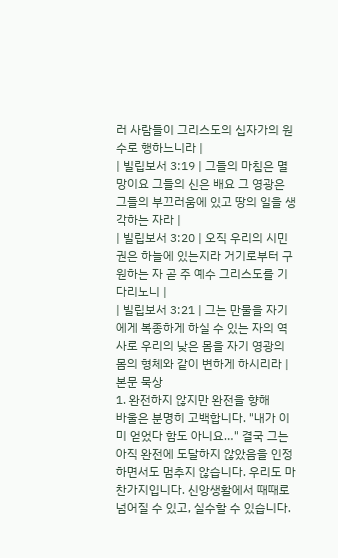러 사람들이 그리스도의 십자가의 원수로 행하느니라 |
| 빌립보서 3:19 | 그들의 마침은 멸망이요 그들의 신은 배요 그 영광은 그들의 부끄러움에 있고 땅의 일을 생각하는 자라 |
| 빌립보서 3:20 | 오직 우리의 시민권은 하늘에 있는지라 거기로부터 구원하는 자 곧 주 예수 그리스도를 기다리노니 |
| 빌립보서 3:21 | 그는 만물을 자기에게 복종하게 하실 수 있는 자의 역사로 우리의 낮은 몸을 자기 영광의 몸의 형체와 같이 변하게 하시리라 |
본문 묵상
1. 완전하지 않지만 완전을 향해
바울은 분명히 고백합니다. "내가 이미 얻었다 함도 아니요…" 결국 그는 아직 완전에 도달하지 않았음을 인정하면서도 멈추지 않습니다. 우리도 마찬가지입니다. 신앙생활에서 때때로 넘어질 수 있고, 실수할 수 있습니다.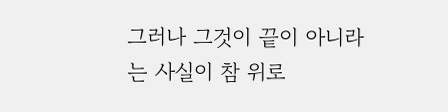그러나 그것이 끝이 아니라는 사실이 참 위로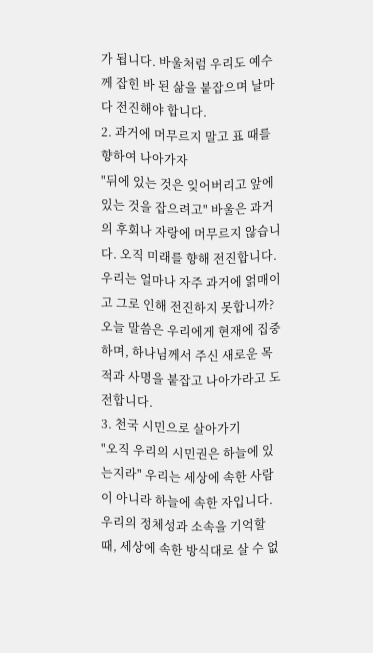가 됩니다. 바울처럼 우리도 예수께 잡힌 바 된 삶을 붙잡으며 날마다 전진해야 합니다.
2. 과거에 머무르지 말고 표 때를 향하여 나아가자
"뒤에 있는 것은 잊어버리고 앞에 있는 것을 잡으려고" 바울은 과거의 후회나 자랑에 머무르지 않습니다. 오직 미래를 향해 전진합니다. 우리는 얼마나 자주 과거에 얽매이고 그로 인해 전진하지 못합니까? 오늘 말씀은 우리에게 현재에 집중하며, 하나님께서 주신 새로운 목적과 사명을 붙잡고 나아가라고 도전합니다.
3. 천국 시민으로 살아가기
"오직 우리의 시민권은 하늘에 있는지라" 우리는 세상에 속한 사람이 아니라 하늘에 속한 자입니다. 우리의 정체성과 소속을 기억할 때, 세상에 속한 방식대로 살 수 없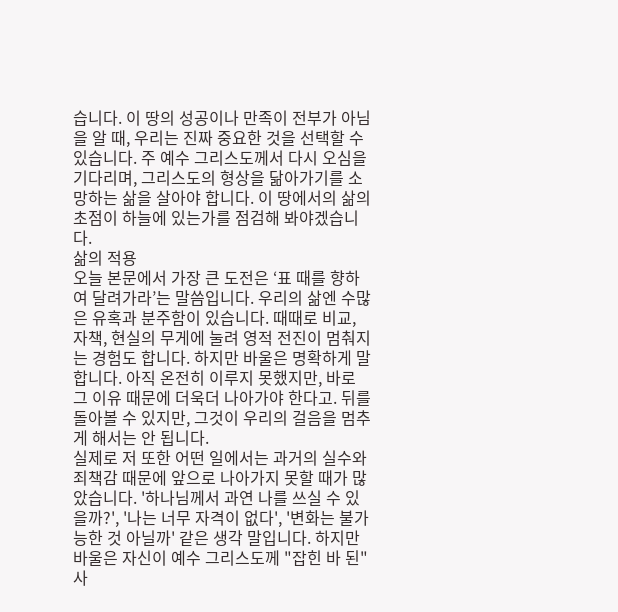습니다. 이 땅의 성공이나 만족이 전부가 아님을 알 때, 우리는 진짜 중요한 것을 선택할 수 있습니다. 주 예수 그리스도께서 다시 오심을 기다리며, 그리스도의 형상을 닮아가기를 소망하는 삶을 살아야 합니다. 이 땅에서의 삶의 초점이 하늘에 있는가를 점검해 봐야겠습니다.
삶의 적용
오늘 본문에서 가장 큰 도전은 ‘표 때를 향하여 달려가라’는 말씀입니다. 우리의 삶엔 수많은 유혹과 분주함이 있습니다. 때때로 비교, 자책, 현실의 무게에 눌려 영적 전진이 멈춰지는 경험도 합니다. 하지만 바울은 명확하게 말합니다. 아직 온전히 이루지 못했지만, 바로 그 이유 때문에 더욱더 나아가야 한다고. 뒤를 돌아볼 수 있지만, 그것이 우리의 걸음을 멈추게 해서는 안 됩니다.
실제로 저 또한 어떤 일에서는 과거의 실수와 죄책감 때문에 앞으로 나아가지 못할 때가 많았습니다. '하나님께서 과연 나를 쓰실 수 있을까?', '나는 너무 자격이 없다', '변화는 불가능한 것 아닐까' 같은 생각 말입니다. 하지만 바울은 자신이 예수 그리스도께 "잡힌 바 된" 사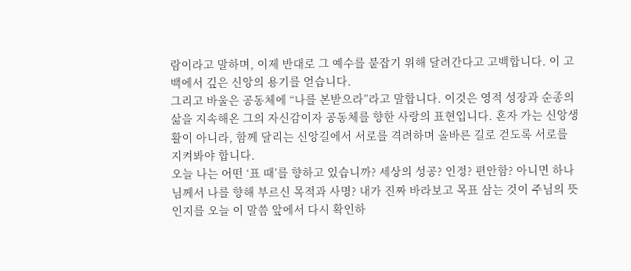람이라고 말하며, 이제 반대로 그 예수를 붙잡기 위해 달려간다고 고백합니다. 이 고백에서 깊은 신앙의 용기를 얻습니다.
그리고 바울은 공동체에 “나를 본받으라”라고 말합니다. 이것은 영적 성장과 순종의 삶을 지속해온 그의 자신감이자 공동체를 향한 사랑의 표현입니다. 혼자 가는 신앙생활이 아니라, 함께 달리는 신앙길에서 서로를 격려하며 올바른 길로 걷도록 서로를 지켜봐야 합니다.
오늘 나는 어떤 ‘표 때’를 향하고 있습니까? 세상의 성공? 인정? 편안함? 아니면 하나님께서 나를 향해 부르신 목적과 사명? 내가 진짜 바라보고 목표 삼는 것이 주님의 뜻인지를 오늘 이 말씀 앞에서 다시 확인하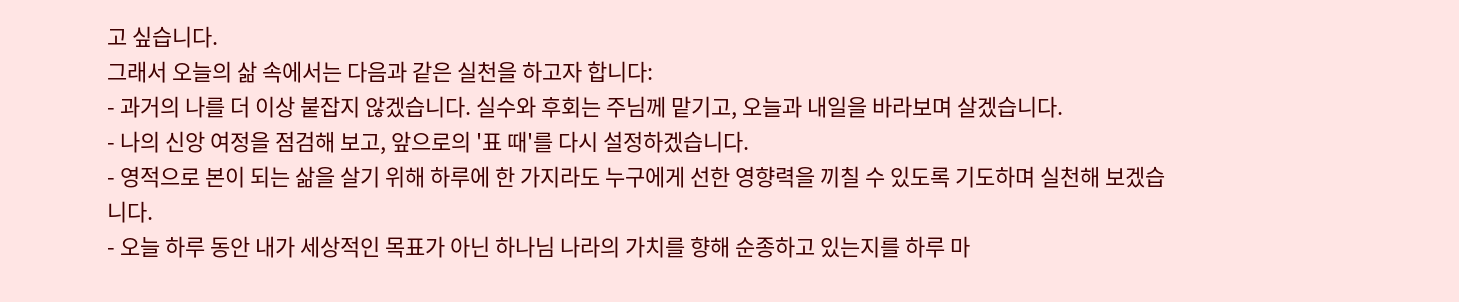고 싶습니다.
그래서 오늘의 삶 속에서는 다음과 같은 실천을 하고자 합니다:
- 과거의 나를 더 이상 붙잡지 않겠습니다. 실수와 후회는 주님께 맡기고, 오늘과 내일을 바라보며 살겠습니다.
- 나의 신앙 여정을 점검해 보고, 앞으로의 '표 때'를 다시 설정하겠습니다.
- 영적으로 본이 되는 삶을 살기 위해 하루에 한 가지라도 누구에게 선한 영향력을 끼칠 수 있도록 기도하며 실천해 보겠습니다.
- 오늘 하루 동안 내가 세상적인 목표가 아닌 하나님 나라의 가치를 향해 순종하고 있는지를 하루 마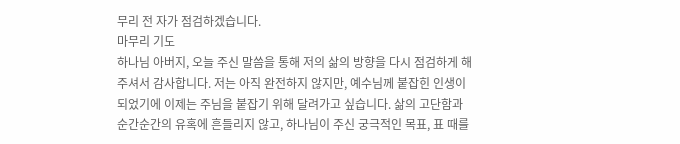무리 전 자가 점검하겠습니다.
마무리 기도
하나님 아버지, 오늘 주신 말씀을 통해 저의 삶의 방향을 다시 점검하게 해 주셔서 감사합니다. 저는 아직 완전하지 않지만, 예수님께 붙잡힌 인생이 되었기에 이제는 주님을 붙잡기 위해 달려가고 싶습니다. 삶의 고단함과 순간순간의 유혹에 흔들리지 않고, 하나님이 주신 궁극적인 목표, 표 때를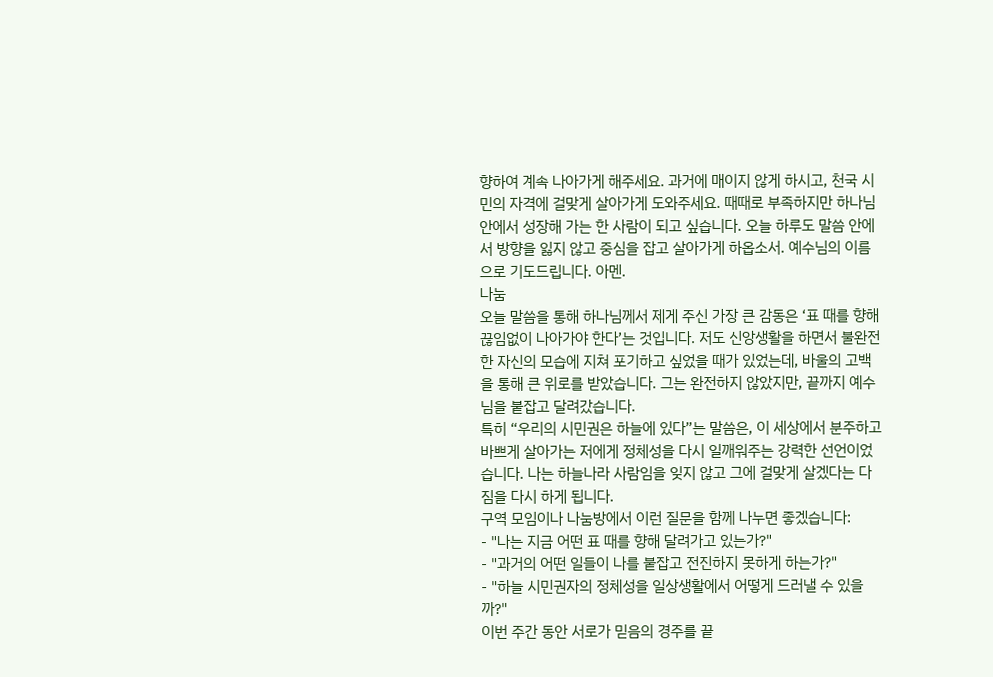향하여 계속 나아가게 해주세요. 과거에 매이지 않게 하시고, 천국 시민의 자격에 걸맞게 살아가게 도와주세요. 때때로 부족하지만 하나님 안에서 성장해 가는 한 사람이 되고 싶습니다. 오늘 하루도 말씀 안에서 방향을 잃지 않고 중심을 잡고 살아가게 하옵소서. 예수님의 이름으로 기도드립니다. 아멘.
나눔
오늘 말씀을 통해 하나님께서 제게 주신 가장 큰 감동은 ‘표 때를 향해 끊임없이 나아가야 한다’는 것입니다. 저도 신앙생활을 하면서 불완전한 자신의 모습에 지쳐 포기하고 싶었을 때가 있었는데, 바울의 고백을 통해 큰 위로를 받았습니다. 그는 완전하지 않았지만, 끝까지 예수님을 붙잡고 달려갔습니다.
특히 “우리의 시민권은 하늘에 있다”는 말씀은, 이 세상에서 분주하고 바쁘게 살아가는 저에게 정체성을 다시 일깨워주는 강력한 선언이었습니다. 나는 하늘나라 사람임을 잊지 않고 그에 걸맞게 살겠다는 다짐을 다시 하게 됩니다.
구역 모임이나 나눔방에서 이런 질문을 함께 나누면 좋겠습니다:
- "나는 지금 어떤 표 때를 향해 달려가고 있는가?"
- "과거의 어떤 일들이 나를 붙잡고 전진하지 못하게 하는가?"
- "하늘 시민권자의 정체성을 일상생활에서 어떻게 드러낼 수 있을까?"
이번 주간 동안 서로가 믿음의 경주를 끝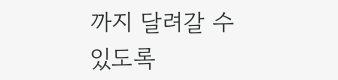까지 달려갈 수 있도록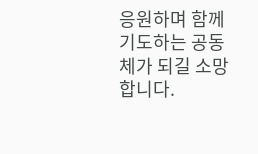응원하며 함께 기도하는 공동체가 되길 소망합니다.